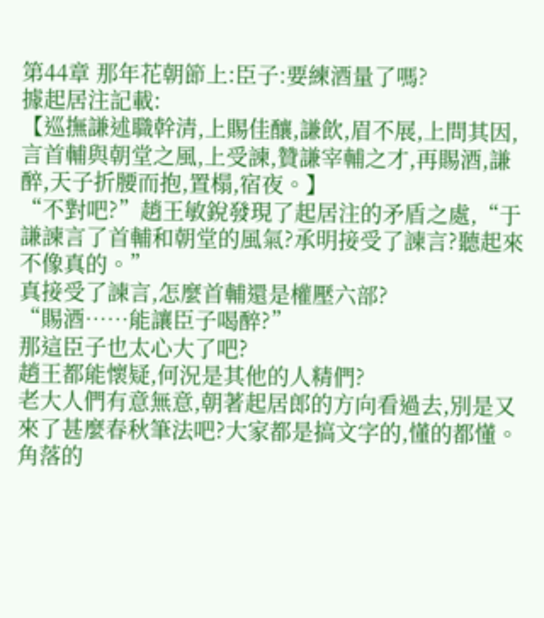第44章 那年花朝節上:臣子:要練酒量了嗎?
據起居注記載:
【巡撫謙述職幹清,上賜佳釀,謙飲,眉不展,上問其因,言首輔與朝堂之風,上受諫,贊謙宰輔之才,再賜酒,謙醉,天子折腰而抱,置榻,宿夜。】
“不對吧?”趙王敏銳發現了起居注的矛盾之處,“于謙諫言了首輔和朝堂的風氣?承明接受了諫言?聽起來不像真的。”
真接受了諫言,怎麼首輔還是權壓六部?
“賜酒……能讓臣子喝醉?”
那這臣子也太心大了吧?
趙王都能懷疑,何況是其他的人精們?
老大人們有意無意,朝著起居郎的方向看過去,別是又來了甚麼春秋筆法吧?大家都是搞文字的,懂的都懂。
角落的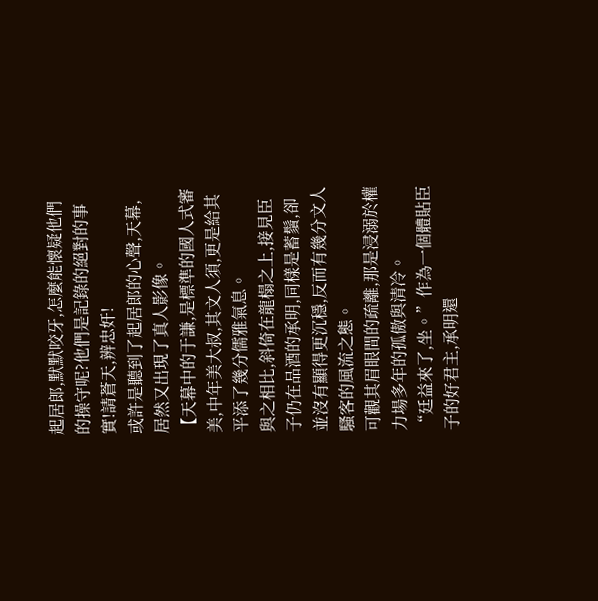起居郎,默默咬牙,怎麼能懷疑他們的操守呢?他們是記錄的絕對的事實!請蒼天,辨忠奸!
或許是聽到了起居郎的心聲,天幕,居然又出現了真人影像。
【天幕中的于謙,是標準的國人式審美,中年美大叔,其文人須,更是給其平添了幾分儒雅氣息。
與之相比,斜倚在龍榻之上,接見臣子仍在品酒的承明,同樣是蓄鬚,卻並沒有顯得更沉穩,反而有幾分文人騷客的風流之態。
可觀其眉眼間的疏離,那是浸溺於權力場多年的孤傲與清冷。
“廷益來了,坐。”作為一個體貼臣子的好君主,承明還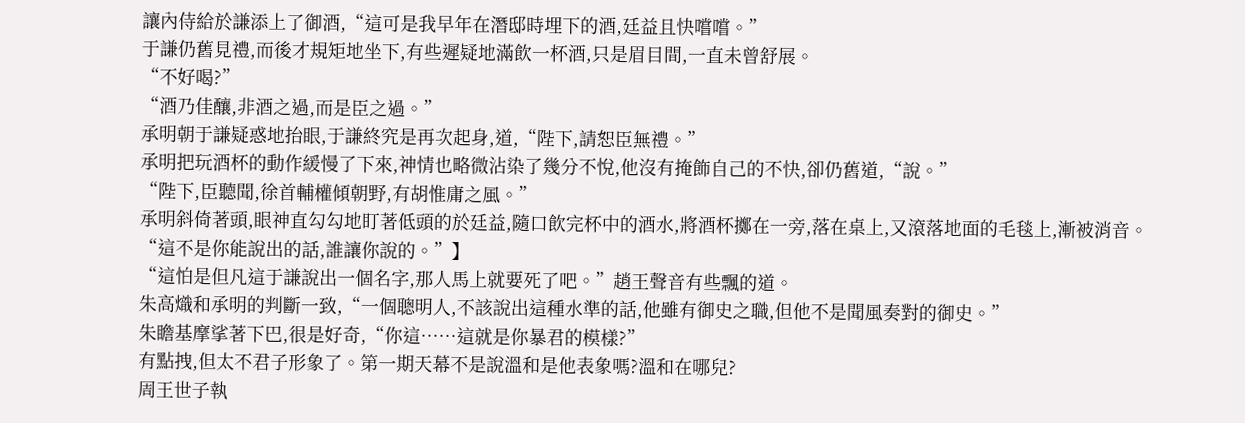讓內侍給於謙添上了御酒,“這可是我早年在潛邸時埋下的酒,廷益且快嚐嚐。”
于謙仍舊見禮,而後才規矩地坐下,有些遲疑地滿飲一杯酒,只是眉目間,一直未曾舒展。
“不好喝?”
“酒乃佳釀,非酒之過,而是臣之過。”
承明朝于謙疑惑地抬眼,于謙終究是再次起身,道,“陛下,請恕臣無禮。”
承明把玩酒杯的動作緩慢了下來,神情也略微沾染了幾分不悅,他沒有掩飾自己的不快,卻仍舊道,“說。”
“陛下,臣聽聞,徐首輔權傾朝野,有胡惟庸之風。”
承明斜倚著頭,眼神直勾勾地盯著低頭的於廷益,隨口飲完杯中的酒水,將酒杯擲在一旁,落在桌上,又滾落地面的毛毯上,漸被消音。
“這不是你能說出的話,誰讓你說的。”】
“這怕是但凡這于謙說出一個名字,那人馬上就要死了吧。”趙王聲音有些飄的道。
朱高熾和承明的判斷一致,“一個聰明人,不該說出這種水準的話,他雖有御史之職,但他不是聞風奏對的御史。”
朱瞻基摩挲著下巴,很是好奇,“你這……這就是你暴君的模樣?”
有點拽,但太不君子形象了。第一期天幕不是說溫和是他表象嗎?溫和在哪兒?
周王世子執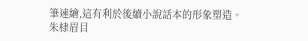筆速繪,這有利於後續小說話本的形象塑造。
朱棣眉目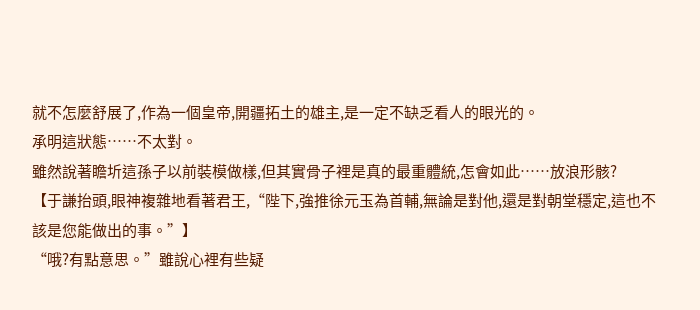就不怎麼舒展了,作為一個皇帝,開疆拓土的雄主,是一定不缺乏看人的眼光的。
承明這狀態……不太對。
雖然說著瞻圻這孫子以前裝模做樣,但其實骨子裡是真的最重體統,怎會如此……放浪形骸?
【于謙抬頭,眼神複雜地看著君王,“陛下,強推徐元玉為首輔,無論是對他,還是對朝堂穩定,這也不該是您能做出的事。”】
“哦?有點意思。”雖說心裡有些疑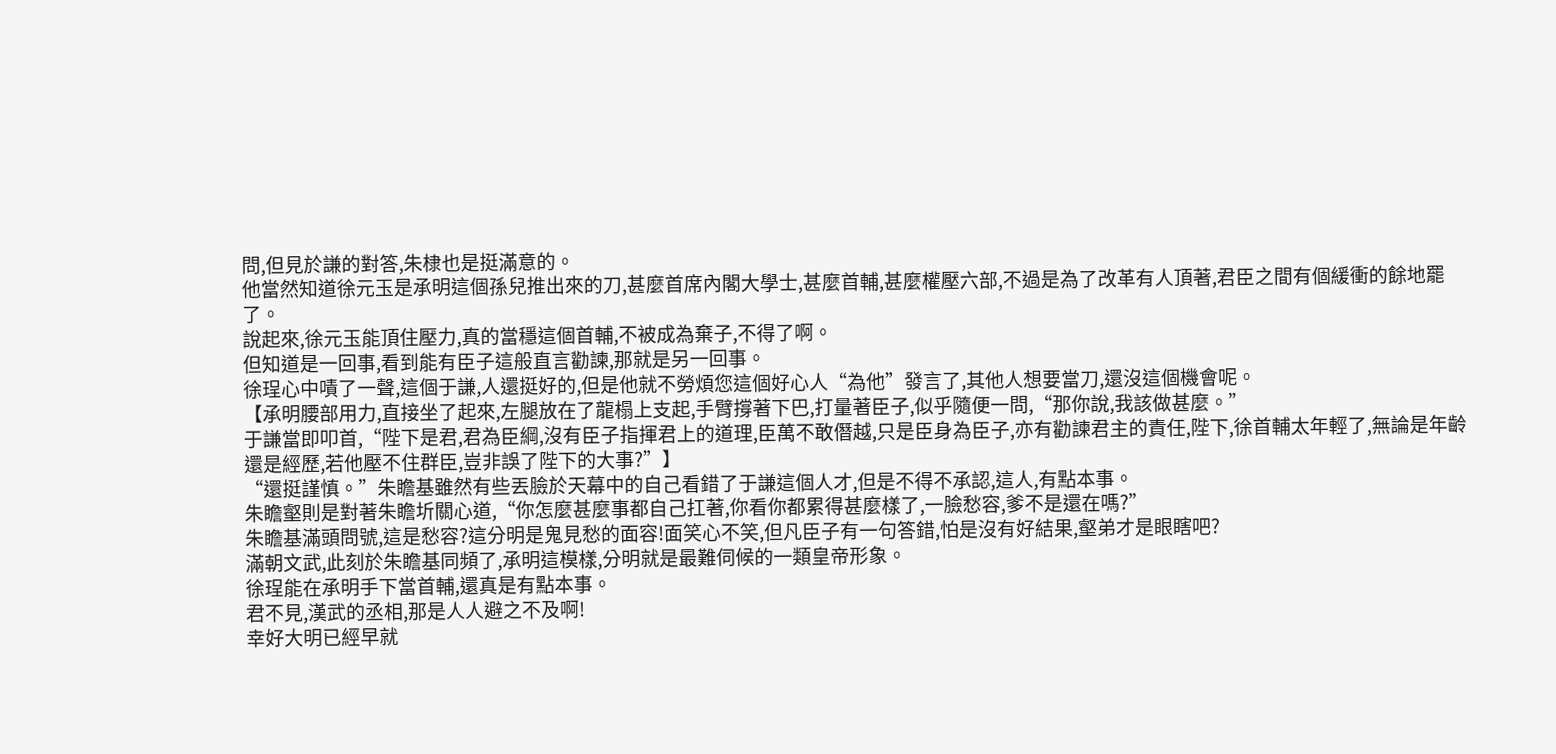問,但見於謙的對答,朱棣也是挺滿意的。
他當然知道徐元玉是承明這個孫兒推出來的刀,甚麼首席內閣大學士,甚麼首輔,甚麼權壓六部,不過是為了改革有人頂著,君臣之間有個緩衝的餘地罷了。
說起來,徐元玉能頂住壓力,真的當穩這個首輔,不被成為棄子,不得了啊。
但知道是一回事,看到能有臣子這般直言勸諫,那就是另一回事。
徐珵心中嘖了一聲,這個于謙,人還挺好的,但是他就不勞煩您這個好心人“為他”發言了,其他人想要當刀,還沒這個機會呢。
【承明腰部用力,直接坐了起來,左腿放在了龍榻上支起,手臂撐著下巴,打量著臣子,似乎隨便一問,“那你說,我該做甚麼。”
于謙當即叩首,“陛下是君,君為臣綱,沒有臣子指揮君上的道理,臣萬不敢僭越,只是臣身為臣子,亦有勸諫君主的責任,陛下,徐首輔太年輕了,無論是年齡還是經歷,若他壓不住群臣,豈非誤了陛下的大事?”】
“還挺謹慎。”朱瞻基雖然有些丟臉於天幕中的自己看錯了于謙這個人才,但是不得不承認,這人,有點本事。
朱瞻壑則是對著朱瞻圻關心道,“你怎麼甚麼事都自己扛著,你看你都累得甚麼樣了,一臉愁容,爹不是還在嗎?”
朱瞻基滿頭問號,這是愁容?這分明是鬼見愁的面容!面笑心不笑,但凡臣子有一句答錯,怕是沒有好結果,壑弟才是眼瞎吧?
滿朝文武,此刻於朱瞻基同頻了,承明這模樣,分明就是最難伺候的一類皇帝形象。
徐珵能在承明手下當首輔,還真是有點本事。
君不見,漢武的丞相,那是人人避之不及啊!
幸好大明已經早就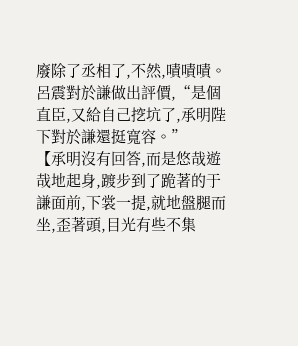廢除了丞相了,不然,嘖嘖嘖。
呂震對於謙做出評價,“是個直臣,又給自己挖坑了,承明陛下對於謙還挺寬容。”
【承明沒有回答,而是悠哉遊哉地起身,踱步到了跪著的于謙面前,下裳一提,就地盤腿而坐,歪著頭,目光有些不集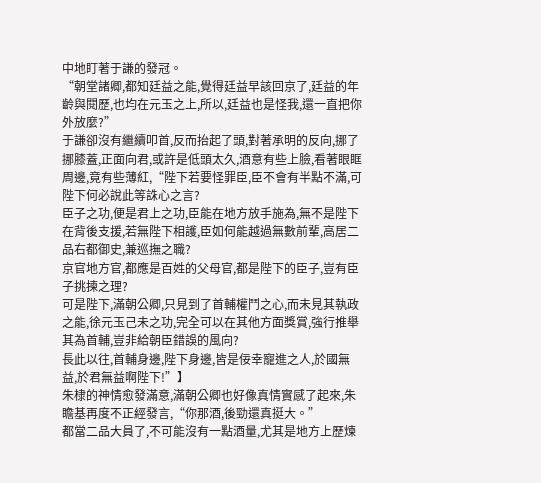中地盯著于謙的發冠。
“朝堂諸卿,都知廷益之能,覺得廷益早該回京了,廷益的年齡與閱歷,也均在元玉之上,所以,廷益也是怪我,還一直把你外放麼?”
于謙卻沒有繼續叩首,反而抬起了頭,對著承明的反向,挪了挪膝蓋,正面向君,或許是低頭太久,酒意有些上臉,看著眼眶周邊,竟有些薄紅,“陛下若要怪罪臣,臣不會有半點不滿,可陛下何必說此等誅心之言?
臣子之功,便是君上之功,臣能在地方放手施為,無不是陛下在背後支援,若無陛下相護,臣如何能越過無數前輩,高居二品右都御史,兼巡撫之職?
京官地方官,都應是百姓的父母官,都是陛下的臣子,豈有臣子挑揀之理?
可是陛下,滿朝公卿,只見到了首輔權鬥之心,而未見其執政之能,徐元玉己未之功,完全可以在其他方面獎賞,強行推舉其為首輔,豈非給朝臣錯誤的風向?
長此以往,首輔身邊,陛下身邊,皆是佞幸寵進之人,於國無益,於君無益啊陛下!”】
朱棣的神情愈發滿意,滿朝公卿也好像真情實感了起來,朱瞻基再度不正經發言,“你那酒,後勁還真挺大。”
都當二品大員了,不可能沒有一點酒量,尤其是地方上歷煉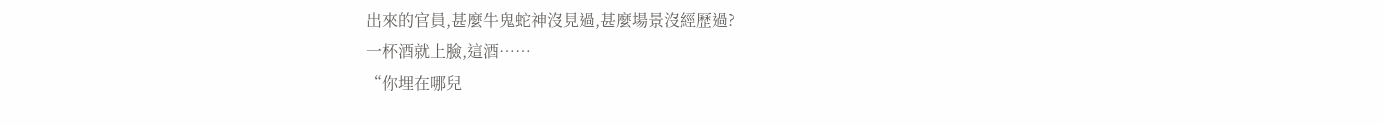出來的官員,甚麼牛鬼蛇神沒見過,甚麼場景沒經歷過?
一杯酒就上臉,這酒……
“你埋在哪兒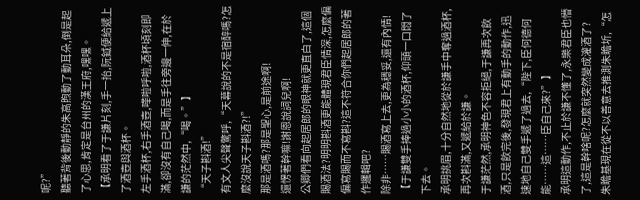呢?”
聽著背後動靜的朱高煦動了動耳朵,倒是起了心思,肯定是台州的漢王府,嘿嘿。
【承明看了于謙片刻,手一抬,阮鉞便給遞上了酒壺與酒杯。
左手酒杯,右手酒壺,嘩啦呼啦,酒杯頃刻即滿,卻沒有自己喝,而是手往旁邊一伸,在於謙的茫然中,“喝。”】
“天子斟酒!”
有文人尖聲驚呼,“天幕說的不是宿醉嗎?怎麼沒說天子斟酒?!”
那是酒嗎?那是聖心,是前途啊!
還愣著幹嘛!謝恩說詞兒啊!
公卿們看向起居郎的眼神就更直白了,這個賜酒法?明明斟酒更能體現君臣情深,怎麼偏偏寫賜而不寫斟?這不符合你們起居郎的著作邏輯吧?
除非……賜酒寫上去,更為穩妥,還有內情!
【于謙雙手捧過小小的酒杯,仰頭一口悶了下去。
承明挑眉,十分自然地從於謙手中奪過酒杯,再次斟滿,又遞給於謙。
于謙茫然,承明神色不容拒絕,于謙再次飲酒,只是飲完後,發現君上有動手的動作,迅速地自己雙手遞了過去,“陛下,臣何德何能……這……臣自己來?”】
承明這動作,不止於謙不懂了,永樂君臣也懵了,這是幹啥呢?怎麼就突然變成灌酒了?
朱瞻基現在從不以善意去推測朱瞻圻,“怎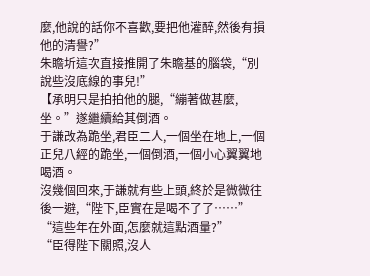麼,他說的話你不喜歡,要把他灌醉,然後有損他的清譽?”
朱瞻圻這次直接推開了朱瞻基的腦袋,“別說些沒底線的事兒!”
【承明只是拍拍他的腿,“繃著做甚麼,坐。”遂繼續給其倒酒。
于謙改為跪坐,君臣二人,一個坐在地上,一個正兒八經的跪坐,一個倒酒,一個小心翼翼地喝酒。
沒幾個回來,于謙就有些上頭,終於是微微往後一避,“陛下,臣實在是喝不了了……”
“這些年在外面,怎麼就這點酒量?”
“臣得陛下關照,沒人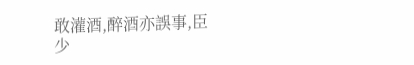敢灌酒,醉酒亦誤事,臣少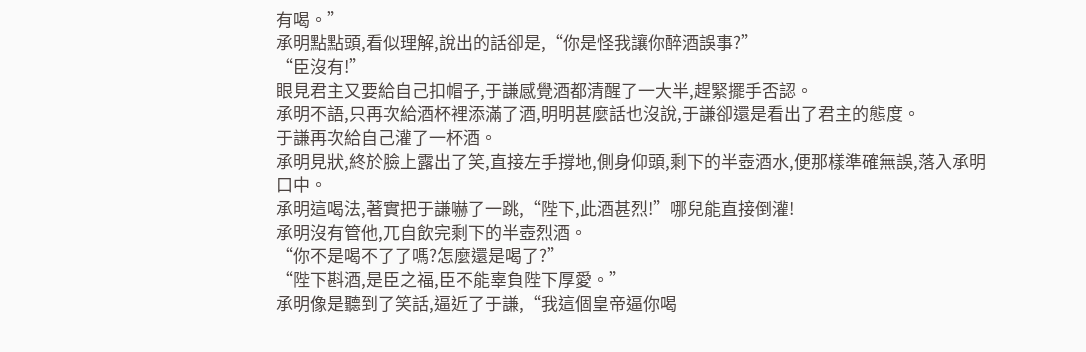有喝。”
承明點點頭,看似理解,說出的話卻是,“你是怪我讓你醉酒誤事?”
“臣沒有!”
眼見君主又要給自己扣帽子,于謙感覺酒都清醒了一大半,趕緊擺手否認。
承明不語,只再次給酒杯裡添滿了酒,明明甚麼話也沒說,于謙卻還是看出了君主的態度。
于謙再次給自己灌了一杯酒。
承明見狀,終於臉上露出了笑,直接左手撐地,側身仰頭,剩下的半壺酒水,便那樣準確無誤,落入承明口中。
承明這喝法,著實把于謙嚇了一跳,“陛下,此酒甚烈!”哪兒能直接倒灌!
承明沒有管他,兀自飲完剩下的半壺烈酒。
“你不是喝不了了嗎?怎麼還是喝了?”
“陛下斟酒,是臣之福,臣不能辜負陛下厚愛。”
承明像是聽到了笑話,逼近了于謙,“我這個皇帝逼你喝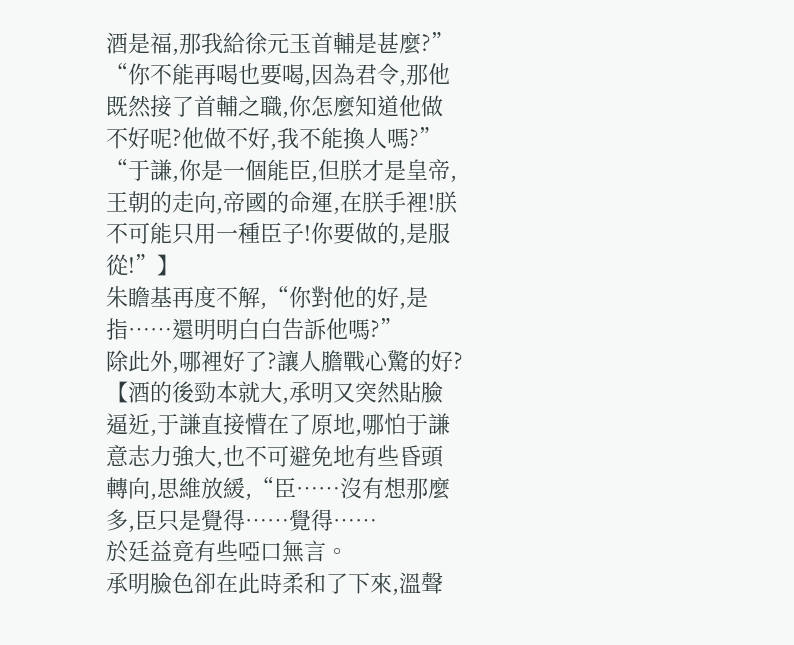酒是福,那我給徐元玉首輔是甚麼?”
“你不能再喝也要喝,因為君令,那他既然接了首輔之職,你怎麼知道他做不好呢?他做不好,我不能換人嗎?”
“于謙,你是一個能臣,但朕才是皇帝,王朝的走向,帝國的命運,在朕手裡!朕不可能只用一種臣子!你要做的,是服從!”】
朱瞻基再度不解,“你對他的好,是指……還明明白白告訴他嗎?”
除此外,哪裡好了?讓人膽戰心驚的好?
【酒的後勁本就大,承明又突然貼臉逼近,于謙直接懵在了原地,哪怕于謙意志力強大,也不可避免地有些昏頭轉向,思維放緩,“臣……沒有想那麼多,臣只是覺得……覺得……
於廷益竟有些啞口無言。
承明臉色卻在此時柔和了下來,溫聲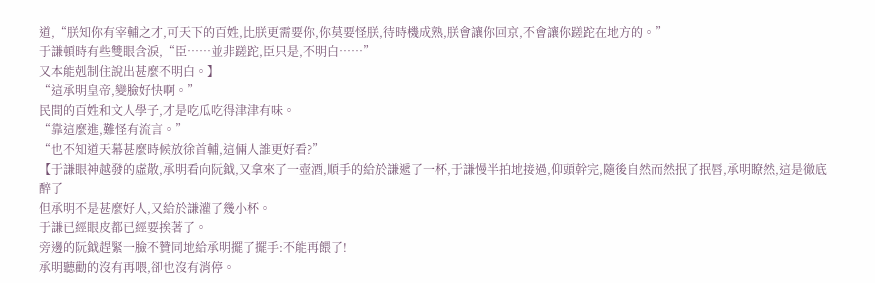道,“朕知你有宰輔之才,可天下的百姓,比朕更需要你,你莫要怪朕,待時機成熟,朕會讓你回京,不會讓你蹉跎在地方的。”
于謙頓時有些雙眼含淚,“臣……並非蹉跎,臣只是,不明白……”
又本能剋制住說出甚麼不明白。】
“這承明皇帝,變臉好快啊。”
民間的百姓和文人學子,才是吃瓜吃得津津有味。
“靠這麼進,難怪有流言。”
“也不知道天幕甚麼時候放徐首輔,這倆人誰更好看?”
【于謙眼神越發的虛散,承明看向阮鉞,又拿來了一壺酒,順手的給於謙遞了一杯,于謙慢半拍地接過,仰頭幹完,隨後自然而然抿了抿唇,承明瞭然,這是徹底醉了
但承明不是甚麼好人,又給於謙灌了幾小杯。
于謙已經眼皮都已經要挨著了。
旁邊的阮鉞趕緊一臉不贊同地給承明擺了擺手:不能再餵了!
承明聽勸的沒有再喂,卻也沒有消停。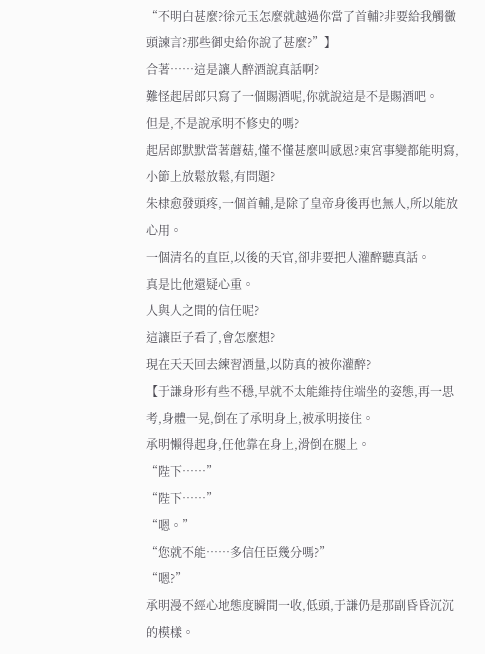“不明白甚麼?徐元玉怎麼就越過你當了首輔?非要給我觸黴頭諫言?那些御史給你說了甚麼?”】
合著……這是讓人醉酒說真話啊?
難怪起居郎只寫了一個賜酒呢,你就說這是不是賜酒吧。
但是,不是說承明不修史的嗎?
起居郎默默當著蘑菇,懂不懂甚麼叫感恩?東宮事變都能明寫,小節上放鬆放鬆,有問題?
朱棣愈發頭疼,一個首輔,是除了皇帝身後再也無人,所以能放心用。
一個清名的直臣,以後的天官,卻非要把人灌醉聽真話。
真是比他還疑心重。
人與人之間的信任呢?
這讓臣子看了,會怎麼想?
現在天天回去練習酒量,以防真的被你灌醉?
【于謙身形有些不穩,早就不太能維持住端坐的姿態,再一思考,身體一晃,倒在了承明身上,被承明接住。
承明懶得起身,任他靠在身上,滑倒在腿上。
“陛下……”
“陛下……”
“嗯。”
“您就不能……多信任臣幾分嗎?”
“嗯?”
承明漫不經心地態度瞬間一收,低頭,于謙仍是那副昏昏沉沉的模樣。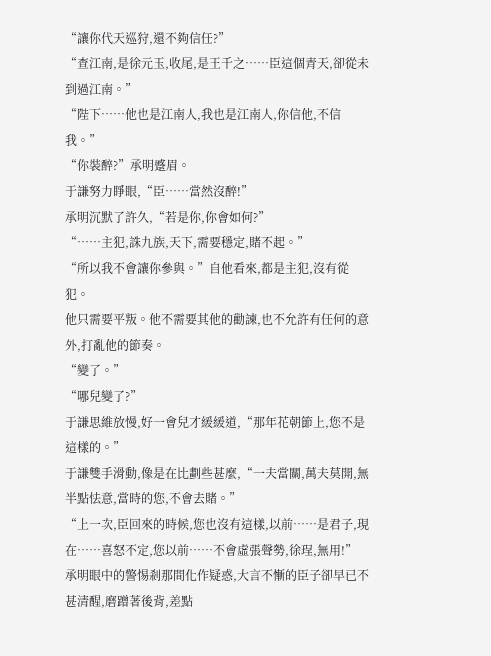“讓你代天巡狩,還不夠信任?”
“查江南,是徐元玉,收尾,是王千之……臣這個青天,卻從未到過江南。”
“陛下……他也是江南人,我也是江南人,你信他,不信我。”
“你裝醉?”承明蹙眉。
于謙努力睜眼,“臣……當然沒醉!”
承明沉默了許久,“若是你,你會如何?”
“……主犯,誅九族,天下,需要穩定,賭不起。”
“所以我不會讓你參與。”自他看來,都是主犯,沒有從犯。
他只需要平叛。他不需要其他的勸諫,也不允許有任何的意外,打亂他的節奏。
“變了。”
“哪兒變了?”
于謙思維放慢,好一會兒才緩緩道,“那年花朝節上,您不是這樣的。”
于謙雙手滑動,像是在比劃些甚麼,“一夫當關,萬夫莫開,無半點怯意,當時的您,不會去賭。”
“上一次,臣回來的時候,您也沒有這樣,以前……是君子,現在……喜怒不定,您以前……不會虛張聲勢,徐珵,無用!”
承明眼中的警惕剎那間化作疑惑,大言不慚的臣子卻早已不甚清醒,磨蹭著後背,差點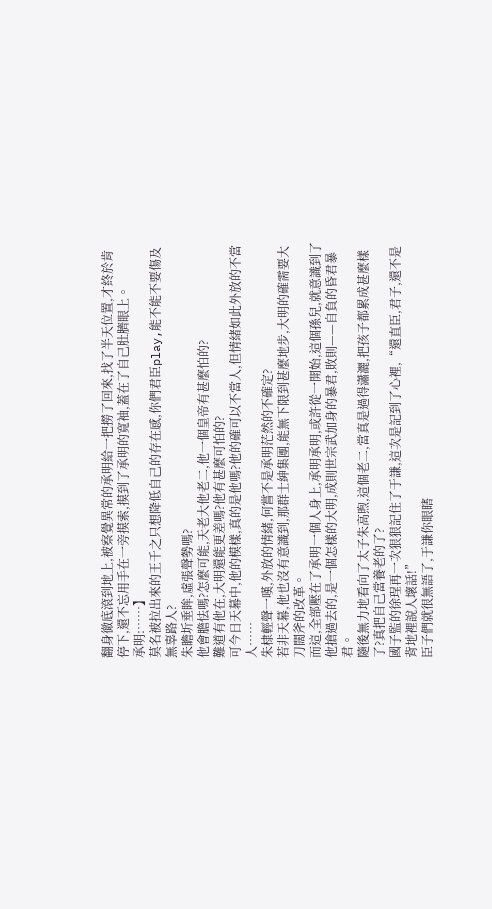翻身徹底滾到地上,被察覺異常的承明給一把撈了回來,找了半天位置,才終於肯停下,還不忘用手在一旁摸索,摸到了承明的寬袖,蓋在了自己肚臍眼上。
承明:……】
莫名被拉出來的王千之只想降低自己的存在感,你們君臣play,能不能不要傷及無辜路人?
朱瞻圻垂眸,虛張聲勢嗎?
他會膽怯嗎?怎麼可能,天老大他老二,他一個皇帝有甚麼怕的?
難道有他在,大明還能更差嗎?他有甚麼可怕的?
可今日天幕中,他的模樣,真的是他嗎?他的確可以不當人,但情緒如此外放的不當人……
朱棣輕聲一嘆,外放的情緒,何嘗不是承明茫然的不確定?
若非天幕,他也沒有意識到,那群士紳集團,能無下限到甚麼地步,大明的確需要大刀闊斧的改革。
而這,全部壓在了承明一個人身上,承明承明,或許從一開始,這個孫兒,就意識到了他搶過去的,是一個怎樣的大明,成則世宗武加身的暴君,敗則——自負的昏君暴君。
隨後無力地看向了太子朱高煦,這個老二,當真是過得瀟灑,把孩子都累成甚麼樣了?真把自己當養老的了?
國子監的徐珵再一次狠狠記住了于謙,這次是記到了心裡,“還直臣,君子,還不是背地裡說人壞話!”
臣子們就很無語了,于謙你眼瞎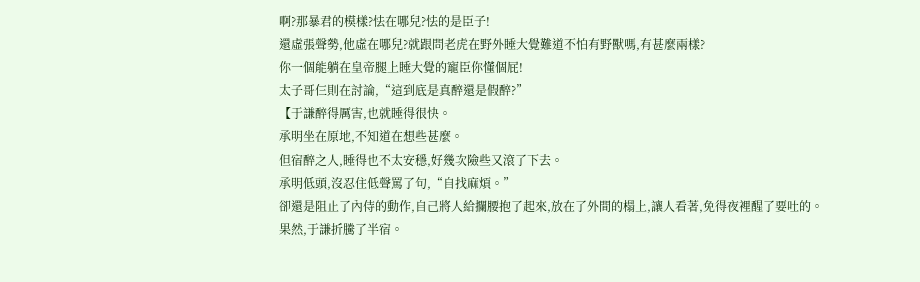啊?那暴君的模樣?怯在哪兒?怯的是臣子!
還虛張聲勢,他虛在哪兒?就跟問老虎在野外睡大覺難道不怕有野獸嗎,有甚麼兩樣?
你一個能躺在皇帝腿上睡大覺的寵臣你懂個屁!
太子哥仨則在討論,“這到底是真醉還是假醉?”
【于謙醉得厲害,也就睡得很快。
承明坐在原地,不知道在想些甚麼。
但宿醉之人,睡得也不太安穩,好幾次險些又滾了下去。
承明低頭,沒忍住低聲罵了句,“自找麻煩。”
卻還是阻止了內侍的動作,自己將人給攔腰抱了起來,放在了外間的榻上,讓人看著,免得夜裡醒了要吐的。
果然,于謙折騰了半宿。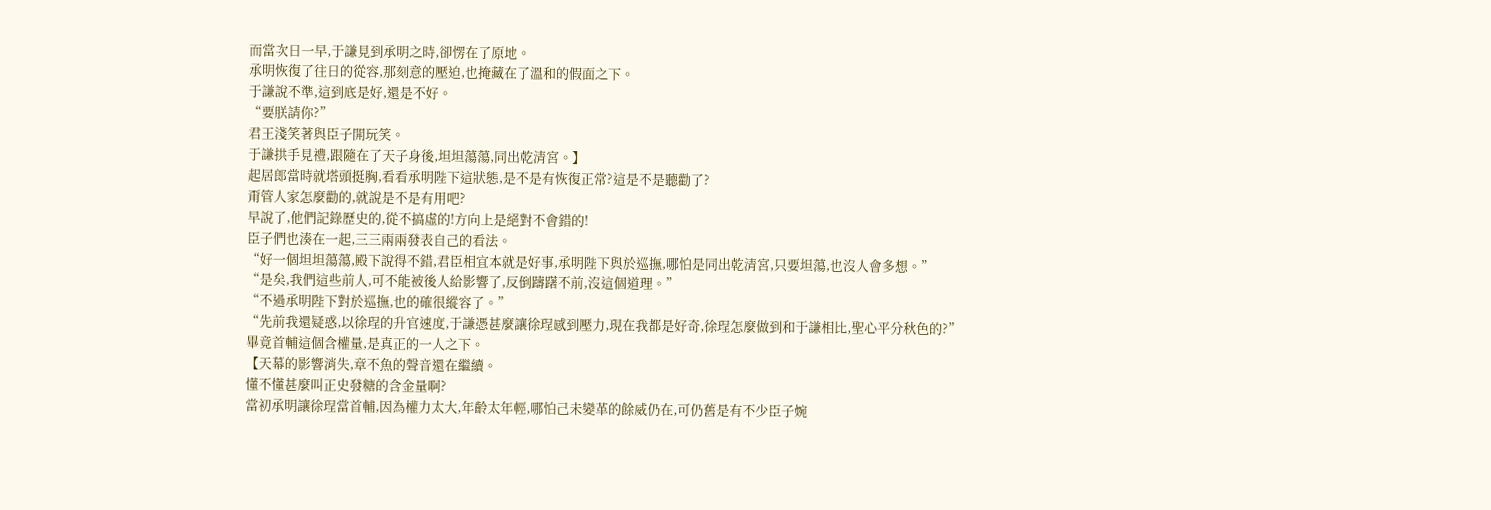而當次日一早,于謙見到承明之時,卻愣在了原地。
承明恢復了往日的從容,那刻意的壓迫,也掩藏在了溫和的假面之下。
于謙說不準,這到底是好,還是不好。
“要朕請你?”
君王淺笑著與臣子開玩笑。
于謙拱手見禮,跟隨在了天子身後,坦坦蕩蕩,同出乾清宮。】
起居郎當時就塔頭挺胸,看看承明陛下這狀態,是不是有恢復正常?這是不是聽勸了?
甭管人家怎麼勸的,就說是不是有用吧?
早說了,他們記錄歷史的,從不搞虛的!方向上是絕對不會錯的!
臣子們也湊在一起,三三兩兩發表自己的看法。
“好一個坦坦蕩蕩,殿下說得不錯,君臣相宜本就是好事,承明陛下與於巡撫,哪怕是同出乾清宮,只要坦蕩,也沒人會多想。”
“是矣,我們這些前人,可不能被後人給影響了,反倒躊躇不前,沒這個道理。”
“不過承明陛下對於巡撫,也的確很縱容了。”
“先前我還疑惑,以徐珵的升官速度,于謙憑甚麼讓徐珵感到壓力,現在我都是好奇,徐珵怎麼做到和于謙相比,聖心平分秋色的?”
畢竟首輔這個含權量,是真正的一人之下。
【天幕的影響消失,章不魚的聲音還在繼續。
懂不懂甚麼叫正史發糖的含金量啊?
當初承明讓徐珵當首輔,因為權力太大,年齡太年輕,哪怕己未變革的餘威仍在,可仍舊是有不少臣子婉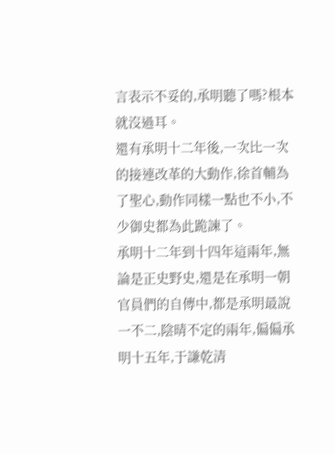言表示不妥的,承明聽了嗎?根本就沒過耳。
還有承明十二年後,一次比一次的接連改革的大動作,徐首輔為了聖心,動作同樣一點也不小,不少御史都為此跪諫了。
承明十二年到十四年這兩年,無論是正史野史,還是在承明一朝官員們的自傳中,都是承明最說一不二,陰晴不定的兩年,偏偏承明十五年,于謙乾清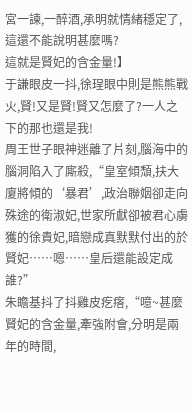宮一諫,一醉酒,承明就情緒穩定了,這還不能說明甚麼嗎?
這就是賢妃的含金量!】
于謙眼皮一抖,徐珵眼中則是熊熊戰火,賢!又是賢!賢又怎麼了?一人之下的那也還是我!
周王世子眼神迷離了片刻,腦海中的腦洞陷入了廝殺,“皇室傾頹,扶大廈將傾的‘暴君’,政治聯姻卻走向殊途的衛淑妃,世家所獻卻被君心虜獲的徐貴妃,暗戀成真默默付出的於賢妃……嗯……皇后還能設定成誰?”
朱瞻基抖了抖雞皮疙瘩,“噫~甚麼賢妃的含金量,牽強附會,分明是兩年的時間,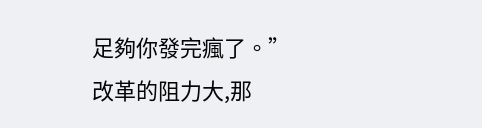足夠你發完瘋了。”
改革的阻力大,那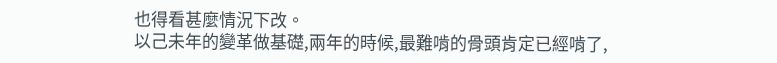也得看甚麼情況下改。
以己未年的變革做基礎,兩年的時候,最難啃的骨頭肯定已經啃了,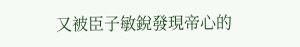又被臣子敏銳發現帝心的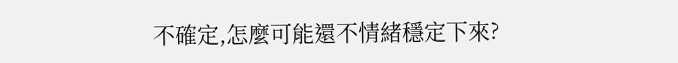不確定,怎麼可能還不情緒穩定下來?